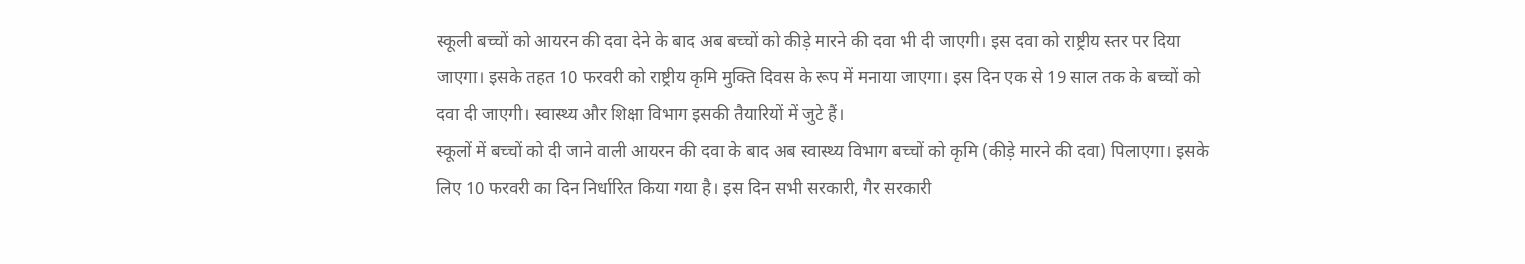स्कूली बच्चों को आयरन की दवा देने के बाद अब बच्चों को कीड़े मारने की दवा भी दी जाएगी। इस दवा को राष्ट्रीय स्तर पर दिया जाएगा। इसके तहत 10 फरवरी को राष्ट्रीय कृमि मुक्ति दिवस के रूप में मनाया जाएगा। इस दिन एक से 19 साल तक के बच्चों को दवा दी जाएगी। स्वास्थ्य और शिक्षा विभाग इसकी तैयारियों में जुटे हैं।
स्कूलों में बच्चों को दी जाने वाली आयरन की दवा के बाद अब स्वास्थ्य विभाग बच्चों को कृमि (कीड़े मारने की दवा) पिलाएगा। इसके लिए 10 फरवरी का दिन निर्धारित किया गया है। इस दिन सभी सरकारी, गैर सरकारी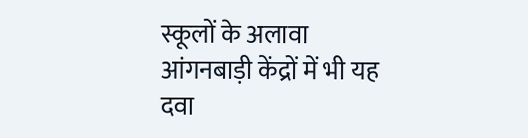स्कूलों के अलावा आंगनबाड़ी केंद्रों में भी यह दवा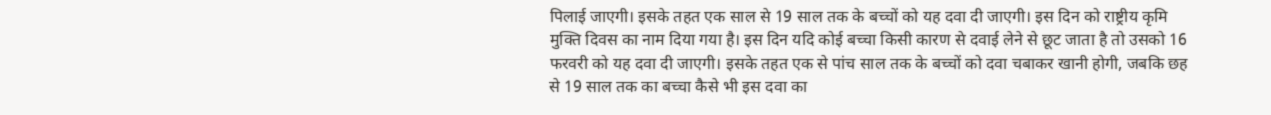पिलाई जाएगी। इसके तहत एक साल से 19 साल तक के बच्चों को यह दवा दी जाएगी। इस दिन को राष्ट्रीय कृमि मुक्ति दिवस का नाम दिया गया है। इस दिन यदि कोई बच्चा किसी कारण से दवाई लेने से छूट जाता है तो उसको 16 फरवरी को यह दवा दी जाएगी। इसके तहत एक से पांच साल तक के बच्चों को दवा चबाकर खानी होगी, जबकि छह से 19 साल तक का बच्चा कैसे भी इस दवा का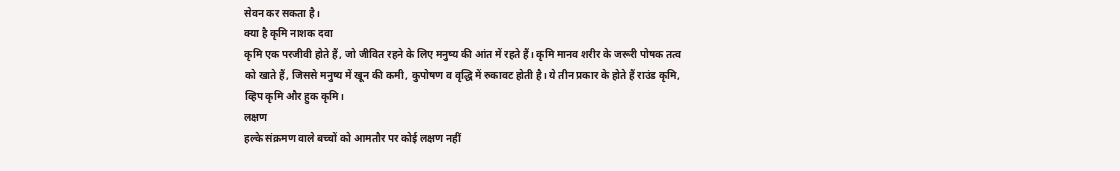सेवन कर सकता है।
क्या है कृमि नाशक दवा
कृमि एक परजीवी होते हैं, जो जीवित रहने के लिए मनुष्य की आंत में रहते हैं। कृमि मानव शरीर के जरूरी पोषक तत्व को खाते हैं, जिससे मनुष्य में खून की कमी, कुपोषण व वृद्धि में रुकावट होती है। ये तीन प्रकार के होते हैं राउंड कृमि, व्हिप कृमि और हुक कृमि।
लक्षण
हल्के संक्रमण वाले बच्चों को आमतौर पर कोई लक्षण नहीं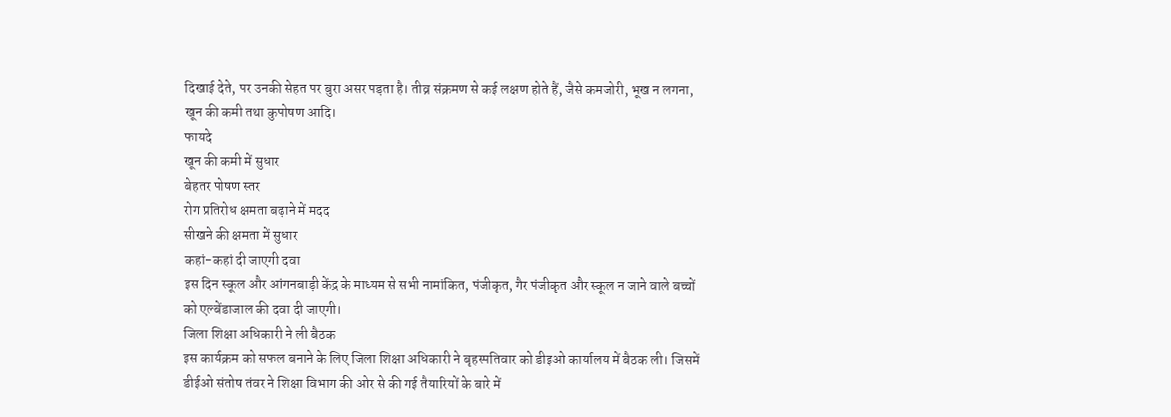दिखाई देते, पर उनकी सेहत पर बुरा असर पड़ता है। तीव्र संक्रमण से कई लक्षण होते हैं, जैसे कमजोरी, भूख न लगना, खून की कमी तथा कुपोषण आदि।
फायदे
खून की कमी में सुधार
बेहतर पोषण स्तर
रोग प्रतिरोध क्षमता बढ़ाने में मदद
सीखने की क्षमता में सुधार
कहां-कहां दी जाएगी दवा
इस दिन स्कूल और आंगनबाड़ी केंद्र के माध्यम से सभी नामांकित, पंजीकृत, गैर पंजीकृत और स्कूल न जाने वाले बच्चों को एल्बेंडाजाल की दवा दी जाएगी।
जिला शिक्षा अधिकारी ने ली बैठक
इस कार्यक्रम को सफल बनाने के लिए जिला शिक्षा अधिकारी ने बृहस्पतिवार को डीइओ कार्यालय में बैठक ली। जिसमें डीईओ संतोष तंवर ने शिक्षा विभाग की ओर से की गई तैयारियों के बारे में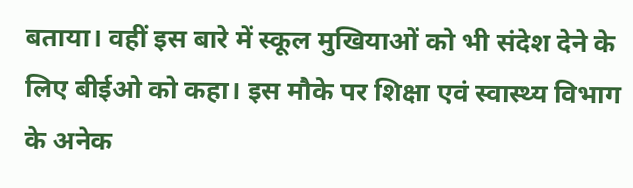बताया। वहीं इस बारे में स्कूल मुखियाओं को भी संदेश देने के लिए बीईओ को कहा। इस मौके पर शिक्षा एवं स्वास्थ्य विभाग के अनेक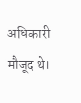अधिकारी मौजूद थे।